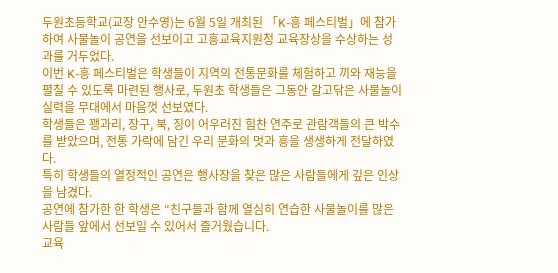두원초등학교(교장 안수영)는 6월 5일 개최된 「K-흥 페스티벌」에 참가하여 사물놀이 공연을 선보이고 고흥교육지원청 교육장상을 수상하는 성과를 거두었다.
이번 K-흥 페스티벌은 학생들이 지역의 전통문화를 체험하고 끼와 재능을 펼칠 수 있도록 마련된 행사로, 두원초 학생들은 그동안 갈고닦은 사물놀이 실력을 무대에서 마음껏 선보였다.
학생들은 꽹과리, 장구, 북, 징이 어우러진 힘찬 연주로 관람객들의 큰 박수를 받았으며, 전통 가락에 담긴 우리 문화의 멋과 흥을 생생하게 전달하였다.
특히 학생들의 열정적인 공연은 행사장을 찾은 많은 사람들에게 깊은 인상을 남겼다.
공연에 참가한 한 학생은 “친구들과 함께 열심히 연습한 사물놀이를 많은 사람들 앞에서 선보일 수 있어서 즐거웠습니다.
교육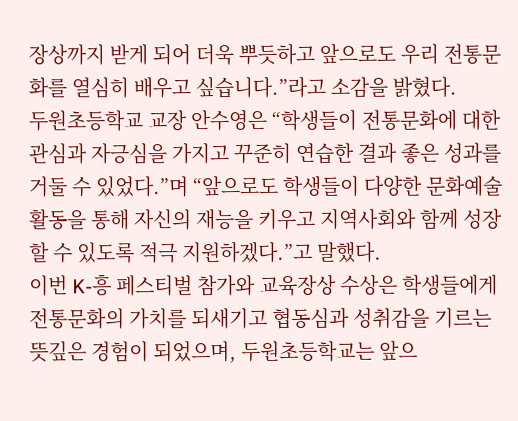장상까지 받게 되어 더욱 뿌듯하고 앞으로도 우리 전통문화를 열심히 배우고 싶습니다.”라고 소감을 밝혔다.
두원초등학교 교장 안수영은 “학생들이 전통문화에 대한 관심과 자긍심을 가지고 꾸준히 연습한 결과 좋은 성과를 거둘 수 있었다.”며 “앞으로도 학생들이 다양한 문화예술 활동을 통해 자신의 재능을 키우고 지역사회와 함께 성장할 수 있도록 적극 지원하겠다.”고 말했다.
이번 K-흥 페스티벌 참가와 교육장상 수상은 학생들에게 전통문화의 가치를 되새기고 협동심과 성취감을 기르는 뜻깊은 경험이 되었으며, 두원초등학교는 앞으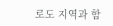로도 지역과 함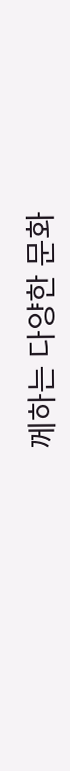께하는 다양한 문화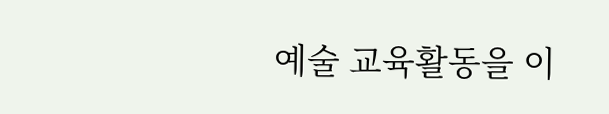예술 교육활동을 이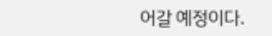어갈 예정이다.